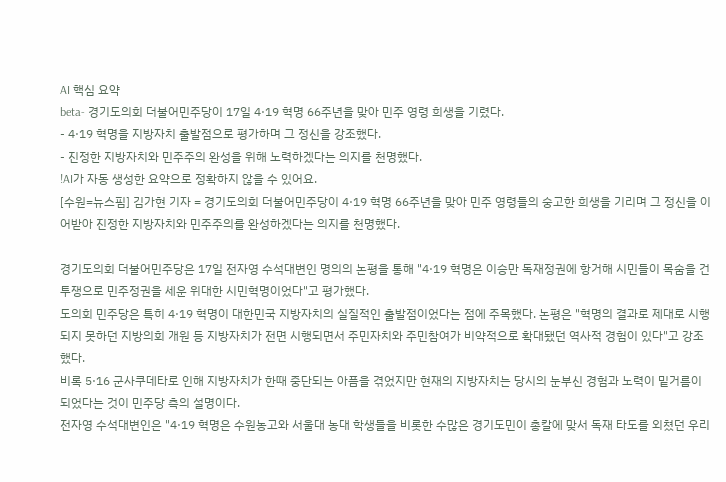AI 핵심 요약
beta- 경기도의회 더불어민주당이 17일 4·19 혁명 66주년을 맞아 민주 영령 희생을 기렸다.
- 4·19 혁명을 지방자치 출발점으로 평가하며 그 정신을 강조했다.
- 진정한 지방자치와 민주주의 완성을 위해 노력하겠다는 의지를 천명했다.
!AI가 자동 생성한 요약으로 정확하지 않을 수 있어요.
[수원=뉴스핌] 김가현 기자 = 경기도의회 더불어민주당이 4·19 혁명 66주년을 맞아 민주 영령들의 숭고한 희생을 기리며 그 정신을 이어받아 진정한 지방자치와 민주주의를 완성하겠다는 의지를 천명했다.

경기도의회 더불어민주당은 17일 전자영 수석대변인 명의의 논평을 통해 "4·19 혁명은 이승만 독재정권에 항거해 시민들이 목숨을 건 투쟁으로 민주정권을 세운 위대한 시민혁명이었다"고 평가했다.
도의회 민주당은 특히 4·19 혁명이 대한민국 지방자치의 실질적인 출발점이었다는 점에 주목했다. 논평은 "혁명의 결과로 제대로 시행되지 못하던 지방의회 개원 등 지방자치가 전면 시행되면서 주민자치와 주민참여가 비약적으로 확대됐던 역사적 경험이 있다"고 강조했다.
비록 5·16 군사쿠데타로 인해 지방자치가 한때 중단되는 아픔을 겪었지만 현재의 지방자치는 당시의 눈부신 경험과 노력이 밑거름이 되었다는 것이 민주당 측의 설명이다.
전자영 수석대변인은 "4·19 혁명은 수원농고와 서울대 농대 학생들을 비롯한 수많은 경기도민이 총칼에 맞서 독재 타도를 외쳤던 우리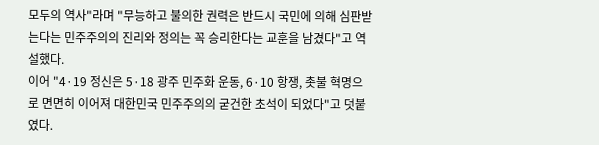모두의 역사"라며 "무능하고 불의한 권력은 반드시 국민에 의해 심판받는다는 민주주의의 진리와 정의는 꼭 승리한다는 교훈을 남겼다"고 역설했다.
이어 "4·19 정신은 5·18 광주 민주화 운동, 6·10 항쟁, 촛불 혁명으로 면면히 이어져 대한민국 민주주의의 굳건한 초석이 되었다"고 덧붙였다.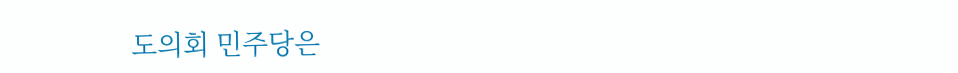도의회 민주당은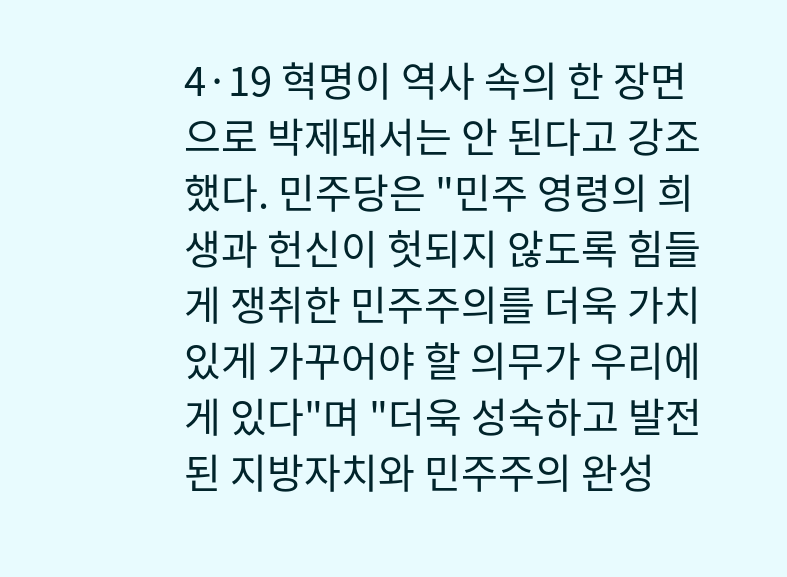4·19 혁명이 역사 속의 한 장면으로 박제돼서는 안 된다고 강조했다. 민주당은 "민주 영령의 희생과 헌신이 헛되지 않도록 힘들게 쟁취한 민주주의를 더욱 가치 있게 가꾸어야 할 의무가 우리에게 있다"며 "더욱 성숙하고 발전된 지방자치와 민주주의 완성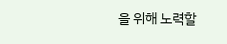을 위해 노력할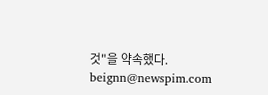것"을 약속했다.
beignn@newspim.com